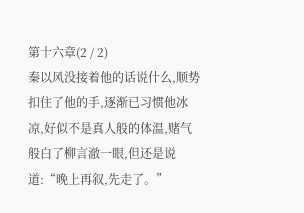第十六章(2 / 2)
秦以风没接着他的话说什么,顺势扣住了他的手,逐渐已习惯他冰凉,好似不是真人般的体温,赌气般白了柳言澈一眼,但还是说道:“晚上再叙,先走了。”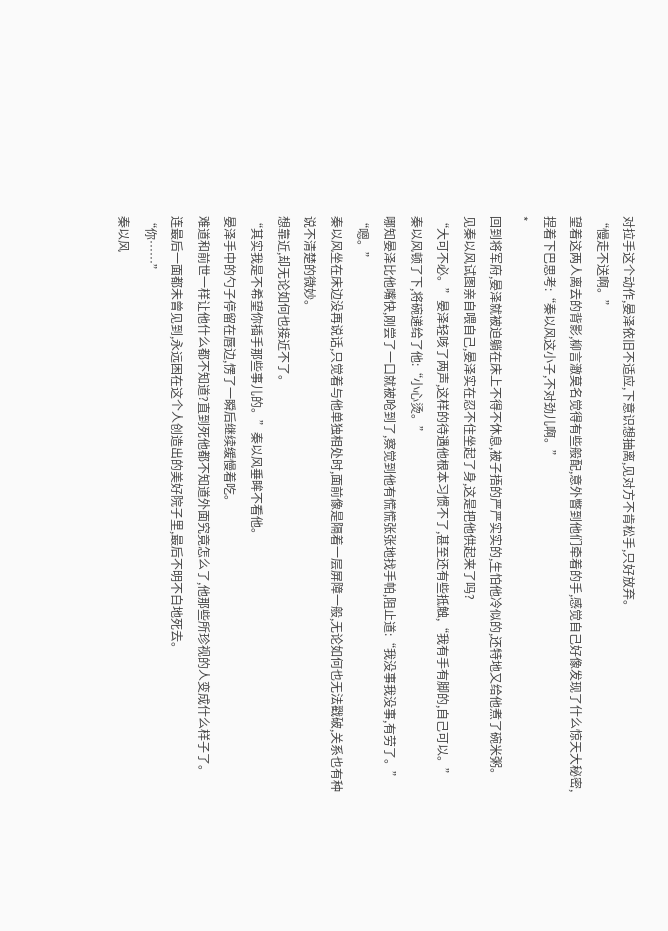对拉手这个动作,晏泽依旧不适应,下意识想抽离,见对方不肯松手,只好放弃。
“慢走不送啊。”
望着这两人离去的背影,柳言澈莫名觉得有些般配,意外瞥到他们牵着的手,感觉自己好像发现了什么惊天大秘密,捏着下巴思考:“秦以风这小子,不对劲儿啊。”
*
回到将军府,晏泽就被迫躺在床上不得不休息,被子捂的严严实实的,生怕他冷似的,还特地又给他煮了碗米粥。
见秦以风试图亲自喂自己,晏泽实在忍不住坐起了身,这是把他供起来了吗?
“大可不必。”晏泽轻咳了两声,这样的待遇他根本习惯不了,甚至还有些抵触,“我有手有脚的,自己可以。”
秦以风顿了下,将碗递给了他:“小心烫。”
哪知晏泽比他嘴快,刚尝了一口就被呛到了,察觉到他有慌慌张张地找手帕,阻止道:“我没事我没事,有劳了。”
“嗯。”
秦以风坐在床边没再说话,只觉着与他单独相处时,面前像是隔着一层屏障一般,无论如何也无法戳破,关系也有种说不清楚的微妙。
想靠近,却无论如何也接近不了。
“其实我是不希望你插手那些事儿的。”秦以风垂眸不看他。
晏泽手中的勺子停留在唇边,愣了一瞬后继续缓慢着吃。
难道和前世一样让他什么都不知道?直到死他都不知道外面究竟怎么了,他那些所珍视的人变成什么样子了。
连最后一面都未曾见到,永远困在这个人创造出的美好院子里,最后不明不白地死去。
“你……”
秦以风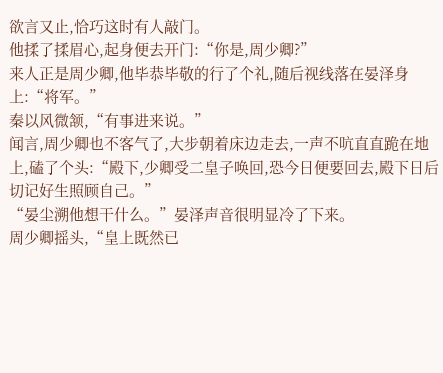欲言又止,恰巧这时有人敲门。
他揉了揉眉心,起身便去开门:“你是,周少卿?”
来人正是周少卿,他毕恭毕敬的行了个礼,随后视线落在晏泽身上:“将军。”
秦以风微颔,“有事进来说。”
闻言,周少卿也不客气了,大步朝着床边走去,一声不吭直直跪在地上,磕了个头:“殿下,少卿受二皇子唤回,恐今日便要回去,殿下日后切记好生照顾自己。”
“晏尘溯他想干什么。”晏泽声音很明显冷了下来。
周少卿摇头,“皇上既然已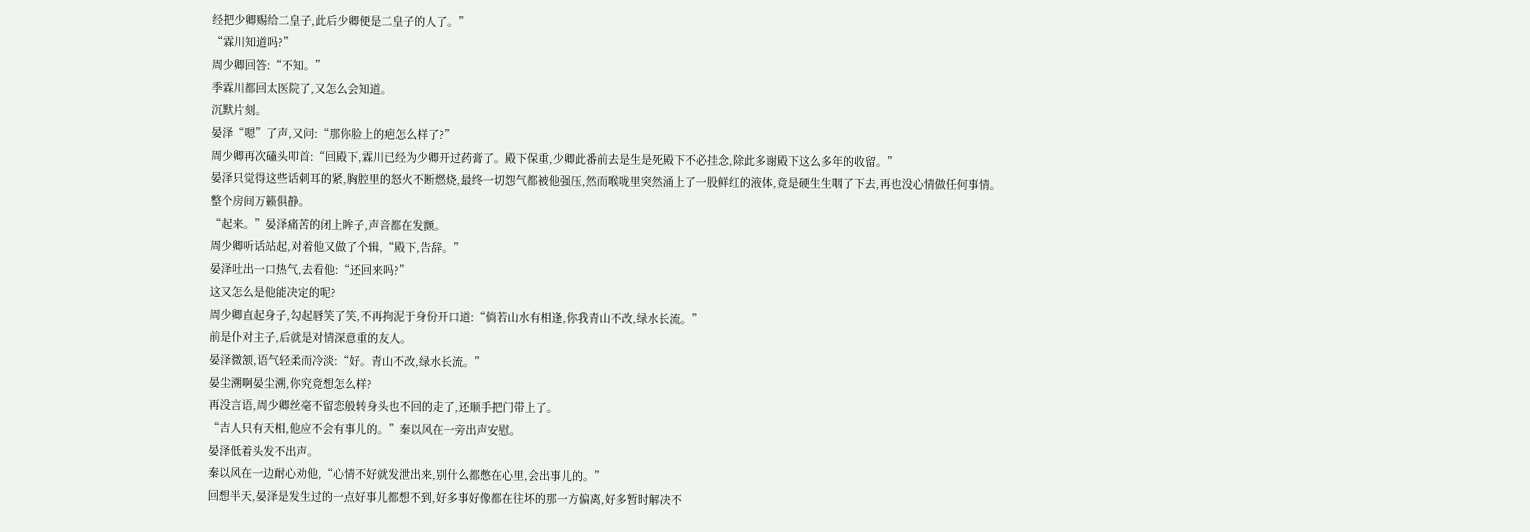经把少卿赐给二皇子,此后少卿便是二皇子的人了。”
“霖川知道吗?”
周少卿回答:“不知。”
季霖川都回太医院了,又怎么会知道。
沉默片刻。
晏泽“嗯”了声,又问:“那你脸上的疤怎么样了?”
周少卿再次磕头叩首:“回殿下,霖川已经为少卿开过药膏了。殿下保重,少卿此番前去是生是死殿下不必挂念,除此多谢殿下这么多年的收留。”
晏泽只觉得这些话刺耳的紧,胸腔里的怒火不断燃烧,最终一切怨气都被他强压,然而喉咙里突然涌上了一股鲜红的液体,竟是硬生生咽了下去,再也没心情做任何事情。
整个房间万籁俱静。
“起来。”晏泽痛苦的闭上眸子,声音都在发颤。
周少卿听话站起,对着他又做了个辑,“殿下,告辞。”
晏泽吐出一口热气,去看他:“还回来吗?”
这又怎么是他能决定的呢?
周少卿直起身子,勾起唇笑了笑,不再拘泥于身份开口道:“倘若山水有相逢,你我青山不改,绿水长流。”
前是仆对主子,后就是对情深意重的友人。
晏泽微颔,语气轻柔而冷淡:“好。青山不改,绿水长流。”
晏尘溯啊晏尘溯,你究竟想怎么样?
再没言语,周少卿丝毫不留恋般转身头也不回的走了,还顺手把门带上了。
“吉人只有天相,他应不会有事儿的。”秦以风在一旁出声安慰。
晏泽低着头发不出声。
秦以风在一边耐心劝他,“心情不好就发泄出来,别什么都憋在心里,会出事儿的。”
回想半天,晏泽是发生过的一点好事儿都想不到,好多事好像都在往坏的那一方偏离,好多暂时解决不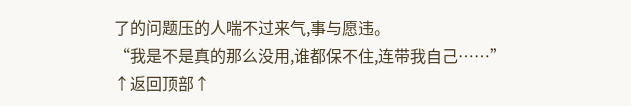了的问题压的人喘不过来气,事与愿违。
“我是不是真的那么没用,谁都保不住,连带我自己……”
↑返回顶部↑